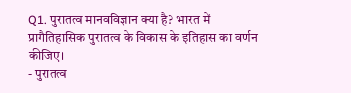Q1. पुरातत्व मानवविज्ञान क्या है? भारत में प्रागैतिहासिक पुरातत्व के विकास के इतिहास का वर्णन कीजिए।
- पुरातत्व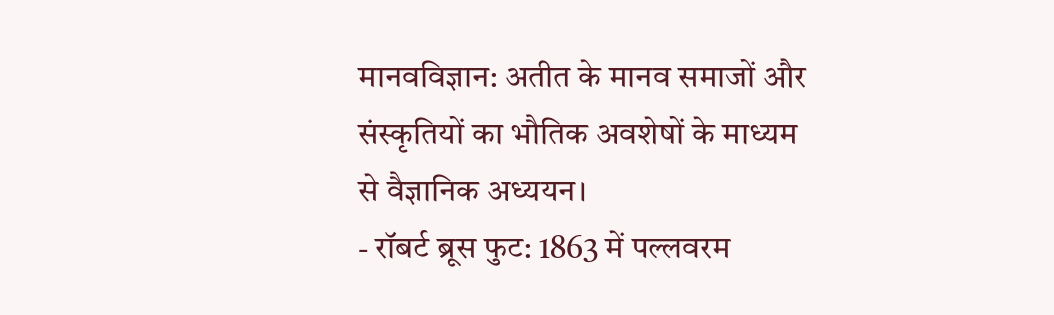मानवविज्ञान: अतीत के मानव समाजों और संस्कृतियों का भौतिक अवशेषों के माध्यम से वैज्ञानिक अध्ययन।
- रॉबर्ट ब्रूस फुट: 1863 में पल्लवरम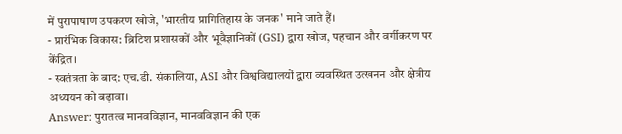में पुरापाषाण उपकरण खोजे, 'भारतीय प्रागितिहास के जनक' माने जाते हैं।
- प्रारंभिक विकास: ब्रिटिश प्रशासकों और भूवैज्ञानिकों (GSI) द्वारा खोज, पहचान और वर्गीकरण पर केंद्रित।
- स्वतंत्रता के बाद: एच.डी. संकालिया, ASI और विश्वविद्यालयों द्वारा व्यवस्थित उत्खनन और क्षेत्रीय अध्ययन को बढ़ावा।
Answer: पुरातत्व मानवविज्ञान, मानवविज्ञान की एक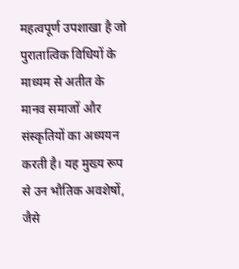महत्वपूर्ण उपशाखा है जो पुरातात्विक विधियों के माध्यम से अतीत के मानव समाजों और संस्कृतियों का अध्ययन करती है। यह मुख्य रूप से उन भौतिक अवशेषों, जैसे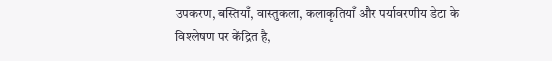उपकरण, बस्तियाँ, वास्तुकला, कलाकृतियाँ और पर्यावरणीय डेटा के विश्लेषण पर केंद्रित है,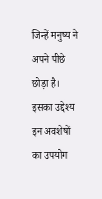जिन्हें मनुष्य ने अपने पीछे छोड़ा है। इसका उद्देश्य इन अवशेषों का उपयोग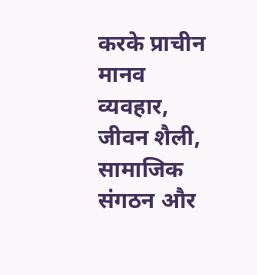करके प्राचीन मानव व्यवहार, जीवन शैली, सामाजिक संगठन और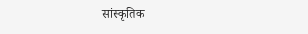सांस्कृतिक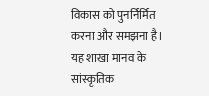विकास को पुनर्निर्मित करना और समझना है। यह शाखा मानव के सांस्कृतिक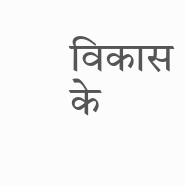विकास के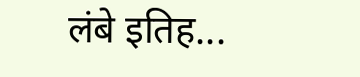लंबे इतिह...